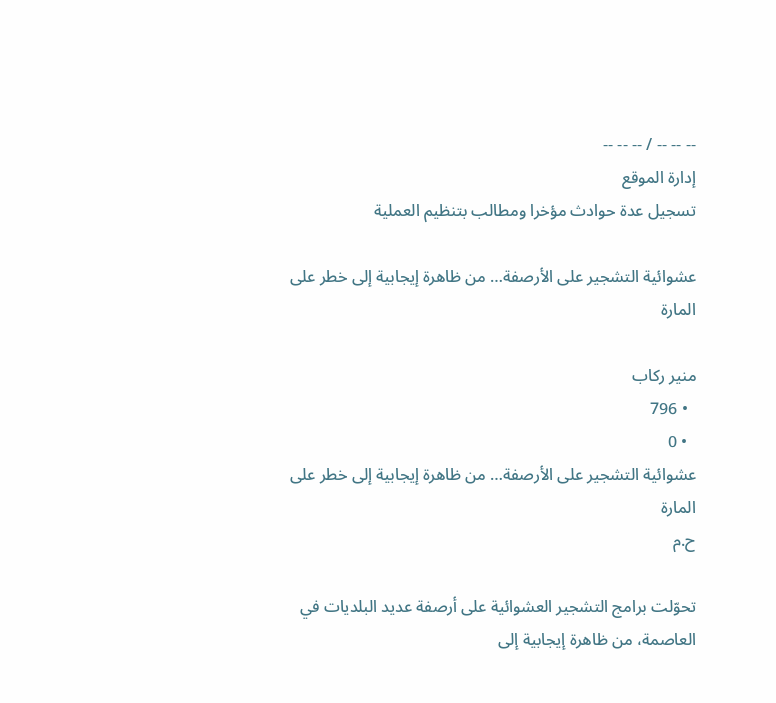-- -- -- / -- -- --
إدارة الموقع
تسجيل عدة حوادث مؤخرا ومطالب بتنظيم العملية

عشوائية التشجير على الأرصفة… من ظاهرة إيجابية إلى خطر على المارة

منير ركاب
  • 796
  • 0
عشوائية التشجير على الأرصفة… من ظاهرة إيجابية إلى خطر على المارة
ح.م

تحوّلت برامج التشجير العشوائية على أرصفة عديد البلديات في العاصمة، من ظاهرة إيجابية إلى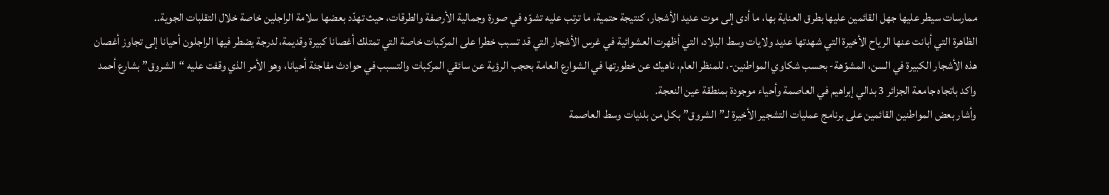ممارسات سيطر عليها جهل القائمين عليها بطرق العناية بها، ما أدى إلى موت عديد الأشجار، كنتيجة حتمية، ما ترتب عليه تشوّه في صورة وجمالية الأرصفة والطرقات، حيث تهدّد بعضها سلامة الراجلين خاصة خلال التقلبات الجوية..
الظاهرة التي أبانت عنها الرياح الأخيرة التي شهدتها عديد ولايات وسط البلاد، التي أظهرت العشوائية في غرس الأشجار التي قد تسبب خطرا على المركبات خاصة التي تمتلك أغصانا كبيرة وقديمة، لدرجة يضطر فيها الراجلون أحيانا إلى تجاوز أغصان هذه الأشجار الكبيرة في السن، المشوّهة- بحسب شكاوي المواطنين-، للمنظر العام، ناهيك عن خطورتها في الشوارع العامة بحجب الرؤية عن سائقي المركبات والتسبب في حوادث مفاجئة أحيانا، وهو الأمر الذي وقفت عليه “الشروق” بشارع أحمد واكد باتجاه جامعة الجزائر 3 بدالي إبراهيم في العاصمة وأحياء موجودة بمنطقة عين النعجة.
وأشار بعض المواطنين القائمين على برنامج عمليات التشجير الأخيرة لـ”الشروق” بكل من بلديات وسط العاصمة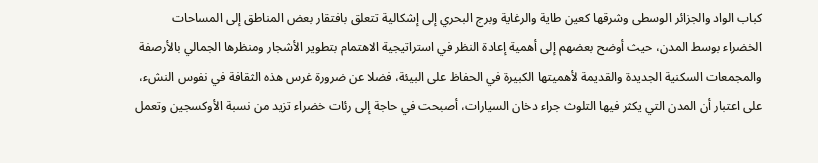كباب الواد والجزائر الوسطى وشرقها كعين طاية والرغاية وبرج البحري إلى إشكالية تتعلق بافتقار بعض المناطق إلى المساحات الخضراء بوسط المدن، حيث أوضح بعضهم إلى أهمية إعادة النظر في استراتيجية الاهتمام بتطوير الأشجار ومنظرها الجمالي بالأرصفة والمجمعات السكنية الجديدة والقديمة لأهميتها الكبيرة في الحفاظ على البيئة، فضلا عن ضرورة غرس هذه الثقافة في نفوس النشء، على اعتبار أن المدن التي يكثر فيها التلوث جراء دخان السيارات، أصبحت في حاجة إلى رئات خضراء تزيد من نسبة الأوكسجين وتعمل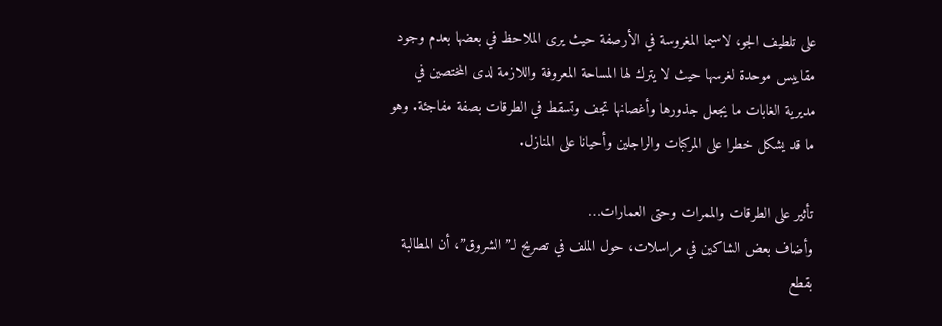على تلطيف الجو، لاسيما المغروسة في الأرصفة حيث يرى الملاحظ في بعضها بعدم وجود مقاييس موحدة لغرسها حيث لا يترك لها المساحة المعروفة واللازمة لدى المختصين في مديرية الغابات ما يجعل جذورها وأغصانها تجف وتسقط في الطرقات بصفة مفاجئة. وهو ما قد يشكل خطرا على المركبات والراجلين وأحيانا على المنازل.

تأثير على الطرقات والممرات وحتى العمارات…
وأضاف بعض الشاكين في مراسلات، حول الملف في تصريح لـ”الشروق”، أن المطالبة بقطع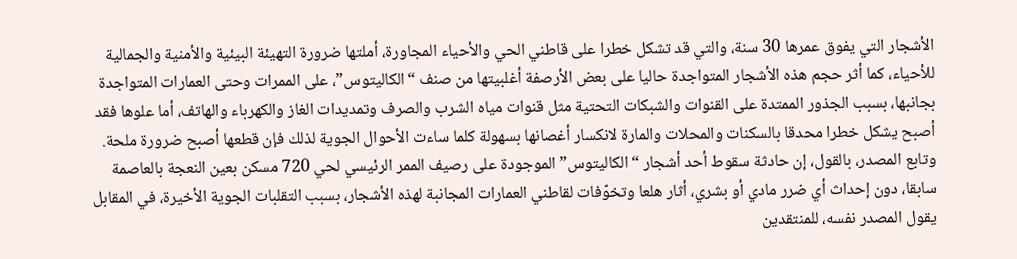الأشجار التي يفوق عمرها 30 سنة، والتي قد تشكل خطرا على قاطني الحي والأحياء المجاورة، أملتها ضرورة التهيئة البيئية والأمنية والجمالية للأحياء، كما أثر حجم هذه الأشجار المتواجدة حاليا على بعض الأرصفة أغلبيتها من صنف “الكاليتوس”، على الممرات وحتى العمارات المتواجدة بجانبها، بسبب الجذور الممتدة على القنوات والشبكات التحتية مثل قنوات مياه الشرب والصرف وتمديدات الغاز والكهرباء والهاتف، أما علوها فقد أصبح يشكل خطرا محدقا بالسكنات والمحلات والمارة لانكسار أغصانها بسهولة كلما ساءت الأحوال الجوية لذلك فإن قطعها أصبح ضرورة ملحة.
وتابع المصدر، بالقول، إن حادثة سقوط أحد أشجار “الكاليتوس” الموجودة على رصيف الممر الرئيسي لحي 720 مسكن بعين النعجة بالعاصمة سابقا، دون إحداث أي ضرر مادي أو بشري، أثار هلعا وتخوّفات لقاطني العمارات المجانبة لهذه الأشجار، بسبب التقلبات الجوية الأخيرة، في المقابل يقول المصدر نفسه، للمنتقدين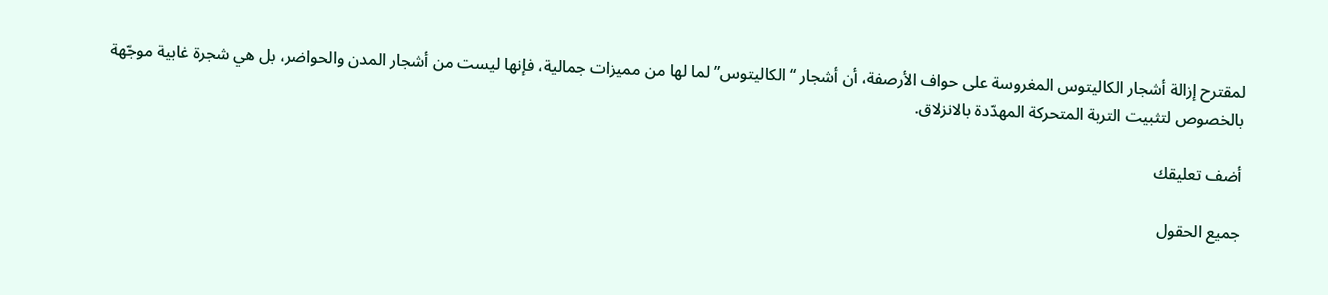لمقترح إزالة أشجار الكاليتوس المغروسة على حواف الأرصفة، أن أشجار “الكاليتوس” لما لها من مميزات جمالية، فإنها ليست من أشجار المدن والحواضر، بل هي شجرة غابية موجّهة بالخصوص لتثبيت التربة المتحركة المهدّدة بالانزلاق.

أضف تعليقك

جميع الحقول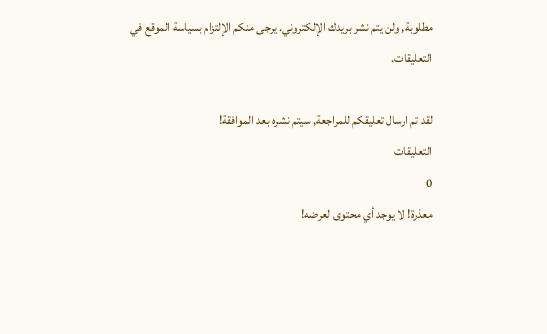مطلوبة, ولن يتم نشر بريدك الإلكتروني. يرجى منكم الإلتزام بسياسة الموقع في التعليقات.

لقد تم ارسال تعليقكم للمراجعة, سيتم نشره بعد الموافقة!
التعليقات
0
معذرة! لا يوجد أي محتوى لعرضه!